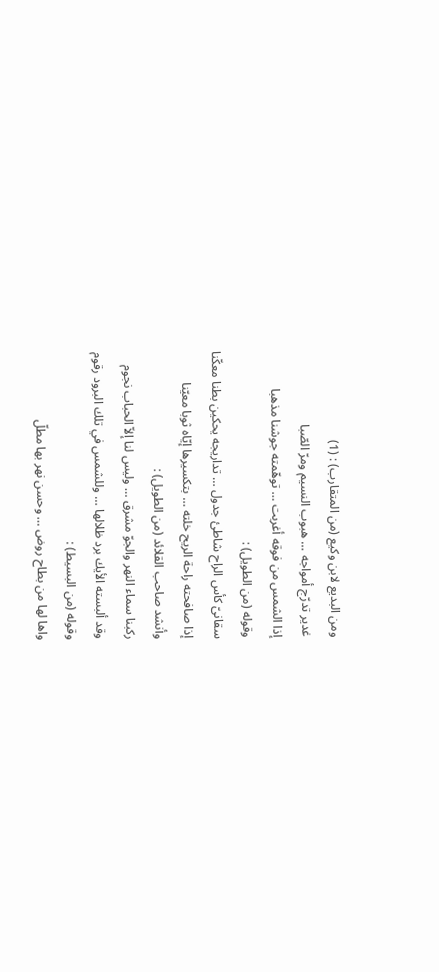ومن البديع لابن وكيع (من المتقارب) : (1)
غدير تدرّج أمواجه … هبوب النسيم ومرّ الصّبا
إذا الشمس من فوقه أغربت … توهّمته جوشنا مذهبا
وقوله (من الطويل) :
سقانىّ كأس الراح شاطئ جدول … تداريجه يحكين بطنا معكّنا
إذا صافحته راحة الريح خلته … بتكسيرها إيّاه ثوبا معيّنا
وأنشد صاحب القلائد (من الطويل) :
ركبنا سماء النهر والجوّ مشرق … وليس لنا إلاّ الحباب نجوم
وقد ألبسته الأيك برد ظلالها … وللشمس في تلك البرود رقوم
وقوله (من البسيط) :
واها لها من بطاح روض … وحسن نهر بها مطلّ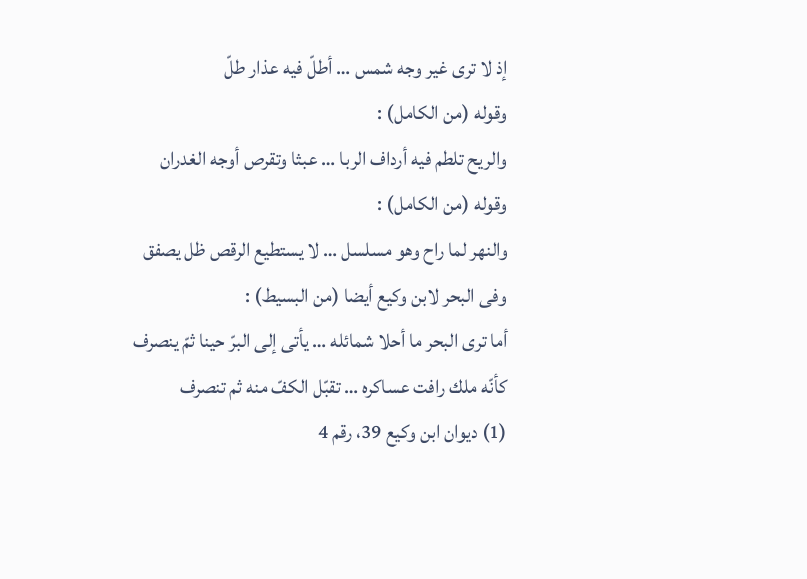إذ لا ترى غير وجه شمس … أطلّ فيه عذار طلّ
وقوله (من الكامل) :
والريح تلطم فيه أرداف الربا … عبثا وتقرص أوجه الغدران
وقوله (من الكامل) :
والنهر لما راح وهو مسلسل … لا يستطيع الرقص ظل يصفق
وفى البحر لابن وكيع أيضا (من البسيط) :
أما ترى البحر ما أحلا شمائله … يأتى إلى البرّ حينا ثمّ ينصرف
كأنّه ملك رافت عساكره … تقبّل الكفّ منه ثم تنصرف
(1) ديوان ابن وكيع 39، رقم 4